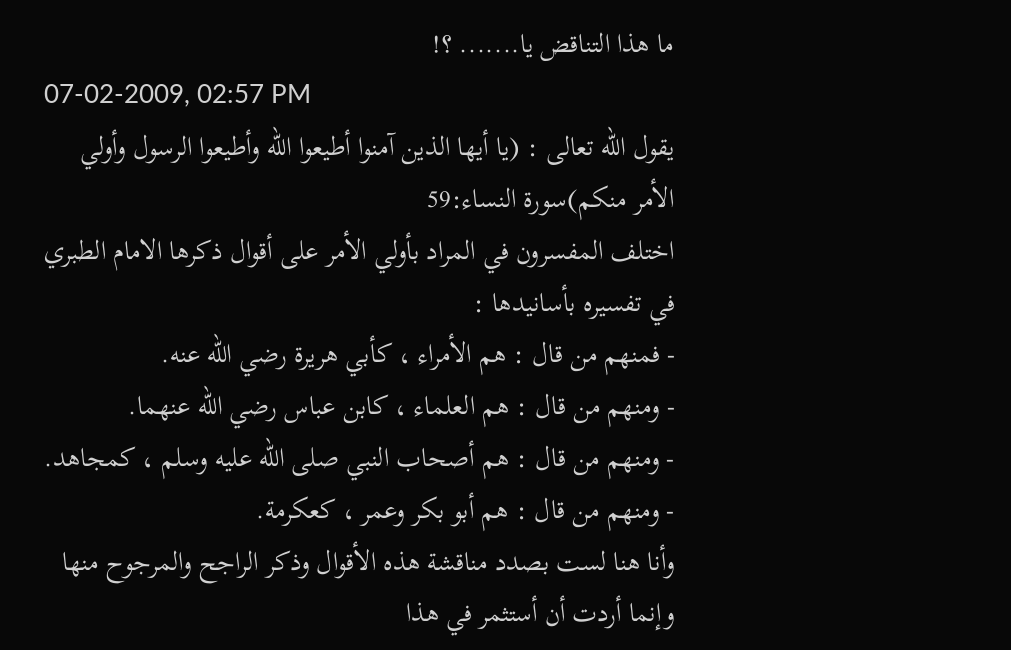ما هذا التناقض يا....... ؟!
07-02-2009, 02:57 PM
يقول الله تعالى : (يا أيها الذين آمنوا أطيعوا الله وأطيعوا الرسول وأولي الأمر منكم)سورة النساء:59
اختلف المفسرون في المراد بأولي الأمر على أقوال ذكرها الامام الطبري في تفسيره بأسانيدها :
- فمنهم من قال : هم الأمراء ، كأبي هريرة رضي الله عنه.
- ومنهم من قال : هم العلماء ، كابن عباس رضي الله عنهما.
- ومنهم من قال : هم أصحاب النبي صلى الله عليه وسلم ، كمجاهد.
- ومنهم من قال : هم أبو بكر وعمر ، كعكرمة.
وأنا هنا لست بصدد مناقشة هذه الأقوال وذكر الراجح والمرجوح منها
وإنما أردت أن أستثمر في هذا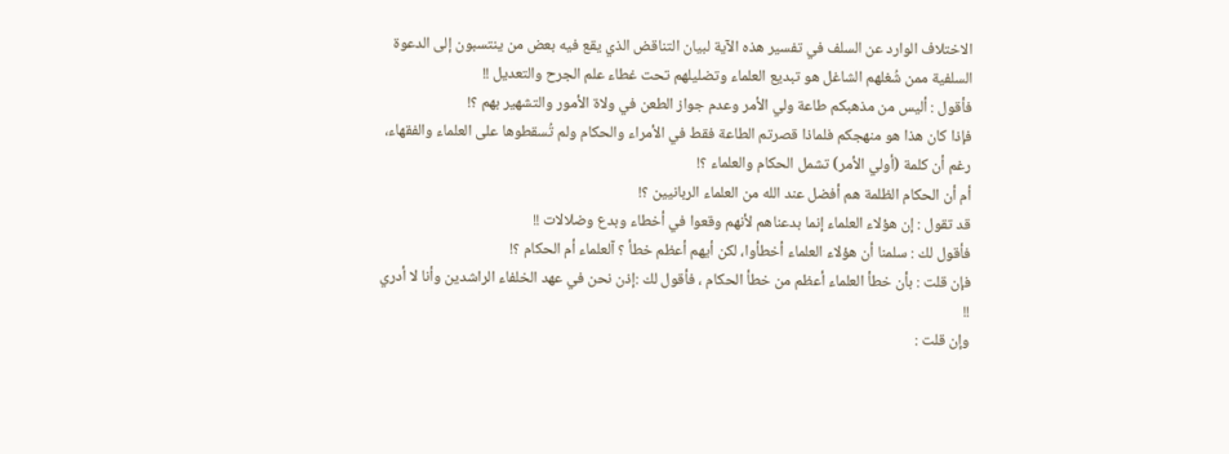الاختلاف الوارد عن السلف في تفسير هذه الآية لبيان التناقض الذي يقع فيه بعض من ينتسبون إلى الدعوة السلفية ممن شُغلهم الشاغل هو تبديع العلماء وتضليلهم تحت غطاء علم الجرح والتعديل !!
فأقول : أليس من مذهبكم طاعة ولي الأمر وعدم جواز الطعن في ولاة الأمور والتشهير بهم ؟!
فإذا كان هذا هو منهجكم فلماذا قصرتم الطاعة فقط في الأمراء والحكام ولم تُسقطوها على العلماء والفقهاء، رغم أن كلمة (أولي الأمر) تشمل الحكام والعلماء ؟!
أم أن الحكام الظلمة هم أفضل عند الله من العلماء الربانيين ؟!
قد تقول : إن هؤلاء العلماء إنما بدعناهم لأنهم وقعوا في أخطاء وبدع وضلالات !!
فأقول لك : سلمنا أن هؤلاء العلماء أخطأوا، لكن أيهم أعظم خطأ ؟ آلعلماء أم الحكام ؟!
فإن قلت : بأن خطأ العلماء أعظم من خطأ الحكام ، فأقول لك :إذن نحن في عهد الخلفاء الراشدين وأنا لا أدري !!
وإن قلت :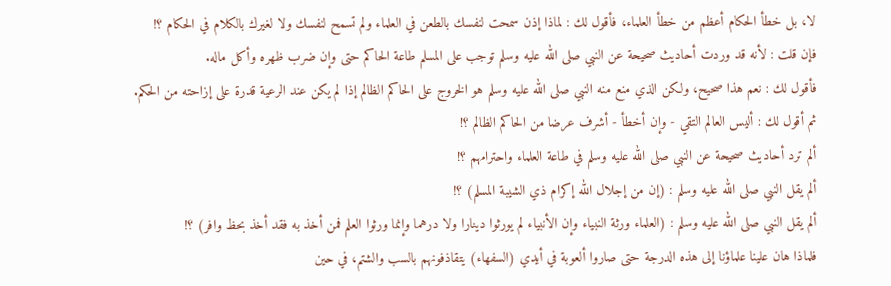لا، بل خطأ الحكام أعظم من خطأ العلماء، فأقول لك : لماذا إذن سمحت لنفسك بالطعن في العلماء ولم تسمح لنفسك ولا لغيرك بالكلام في الحكام ؟!
فإن قلت : لأنه قد وردت أحاديث صحيحة عن النبي صلى الله عليه وسلم توجب على المسلم طاعة الحاكم حتى وإن ضرب ظهره وأكل ماله.
فأقول لك : نعم هذا صحيح، ولكن الذي منع منه النبي صلى الله عليه وسلم هو الخروج على الحاكم الظالم إذا لم يكن عند الرعية قدرة على إزاحته من الحكم.
ثم أقول لك : أليس العالم التقي - وإن أخطأ - أشرف عرضا من الحاكم الظالم ؟!
ألم ترد أحاديث صحيحة عن النبي صلى الله عليه وسلم في طاعة العلماء واحترامهم ؟!
ألم يقل النبي صلى الله عليه وسلم : (إن من إجلال الله إكرام ذي الشيبة المسلم) ؟!
ألم يقل النبي صلى الله عليه وسلم : (العلماء ورثة النبياء وإن الأنبياء لم يورثوا دينارا ولا درهما وإنما ورثوا العلم فمن أخذ به فقد أخذ بحظ وافر) ؟!
فلماذا هان علينا علماؤنا إلى هذه الدرجة حتى صاروا ألعوبة في أيدي (السفهاء) يتقاذفونهم بالسب والشتم، في حين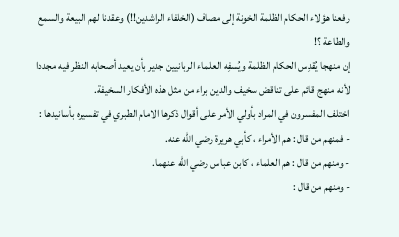رفعنا هؤلاء الحكام الظلمة الخونة إلى مصاف (الخلفاء الراشدين!!) وعقدنا لهم البيعة والسمع والطاعة ؟!
إن منهجا يُقدِس الحكام الظلمة ويُسفِه العلماء الربانيين جدير بأن يعيد أصحابه النظر فيه مجددا لأنه منهج قائم على تناقض سخيف والدين براء من مثل هذه الأفكار السخيفة.
اختلف المفسرون في المراد بأولي الأمر على أقوال ذكرها الامام الطبري في تفسيره بأسانيدها :
- فمنهم من قال : هم الأمراء ، كأبي هريرة رضي الله عنه.
- ومنهم من قال : هم العلماء ، كابن عباس رضي الله عنهما.
- ومنهم من قال :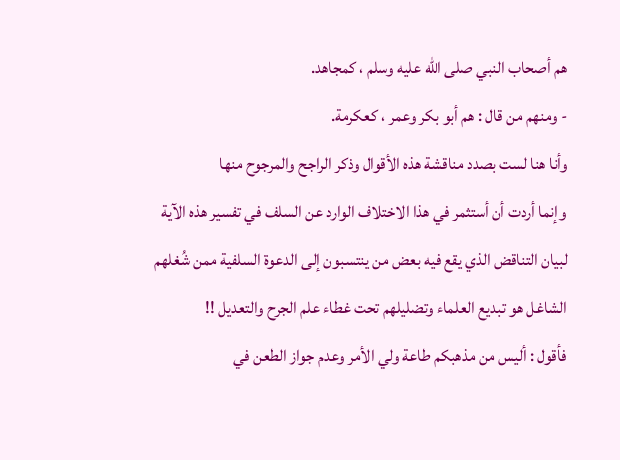هم أصحاب النبي صلى الله عليه وسلم ، كمجاهد.
- ومنهم من قال : هم أبو بكر وعمر ، كعكرمة.
وأنا هنا لست بصدد مناقشة هذه الأقوال وذكر الراجح والمرجوح منها
وإنما أردت أن أستثمر في هذا الاختلاف الوارد عن السلف في تفسير هذه الآية لبيان التناقض الذي يقع فيه بعض من ينتسبون إلى الدعوة السلفية ممن شُغلهم الشاغل هو تبديع العلماء وتضليلهم تحت غطاء علم الجرح والتعديل !!
فأقول : أليس من مذهبكم طاعة ولي الأمر وعدم جواز الطعن في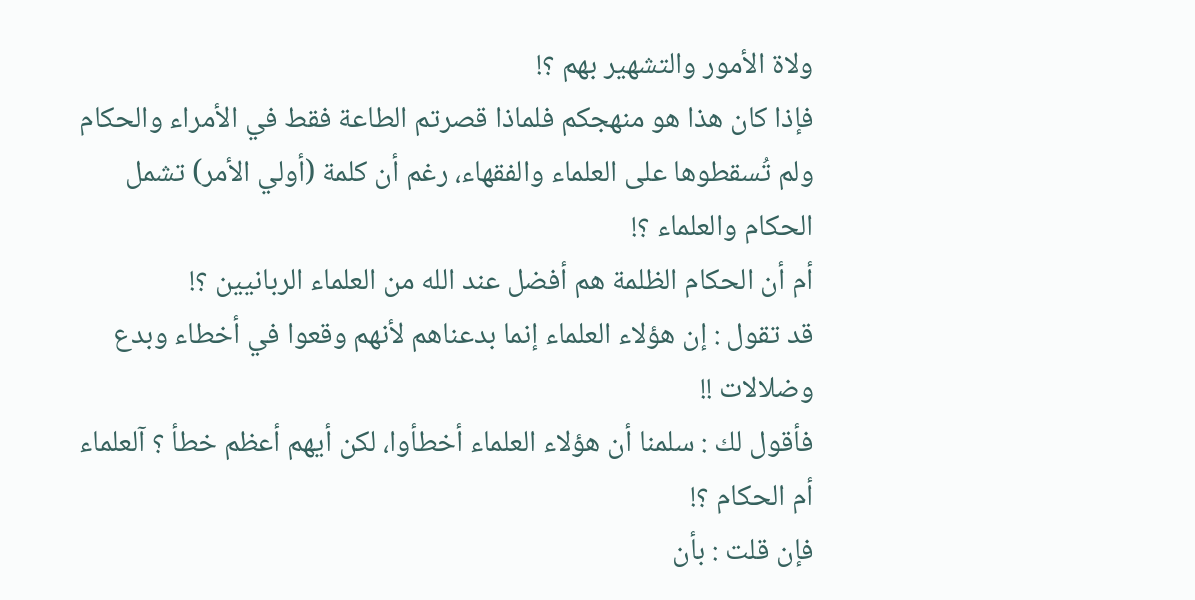ولاة الأمور والتشهير بهم ؟!
فإذا كان هذا هو منهجكم فلماذا قصرتم الطاعة فقط في الأمراء والحكام ولم تُسقطوها على العلماء والفقهاء، رغم أن كلمة (أولي الأمر) تشمل الحكام والعلماء ؟!
أم أن الحكام الظلمة هم أفضل عند الله من العلماء الربانيين ؟!
قد تقول : إن هؤلاء العلماء إنما بدعناهم لأنهم وقعوا في أخطاء وبدع وضلالات !!
فأقول لك : سلمنا أن هؤلاء العلماء أخطأوا، لكن أيهم أعظم خطأ ؟ آلعلماء أم الحكام ؟!
فإن قلت : بأن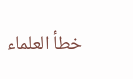خطأ العلماء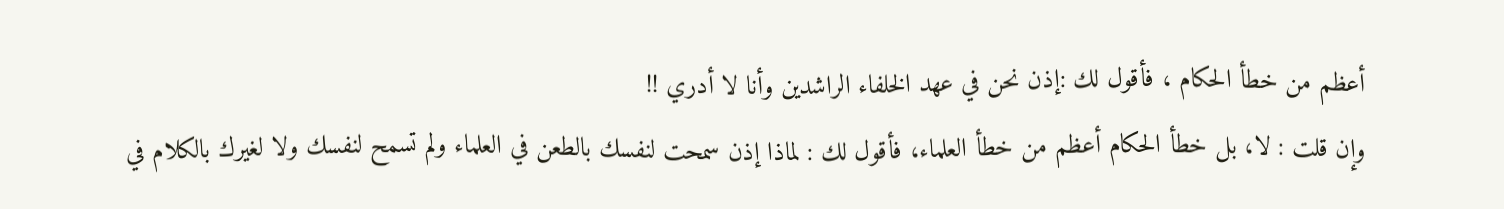أعظم من خطأ الحكام ، فأقول لك :إذن نحن في عهد الخلفاء الراشدين وأنا لا أدري !!
وإن قلت : لا، بل خطأ الحكام أعظم من خطأ العلماء، فأقول لك : لماذا إذن سمحت لنفسك بالطعن في العلماء ولم تسمح لنفسك ولا لغيرك بالكلام في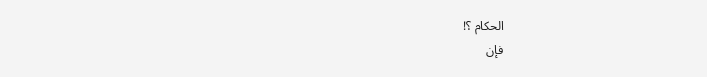الحكام ؟!
فإن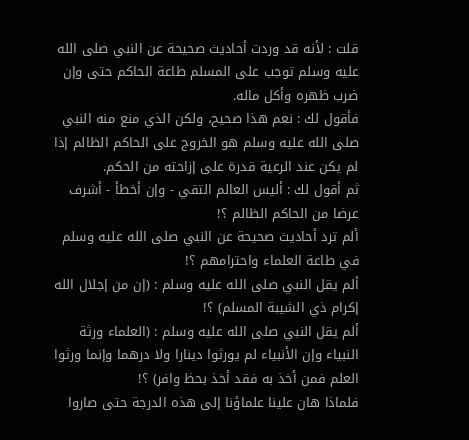قلت : لأنه قد وردت أحاديث صحيحة عن النبي صلى الله عليه وسلم توجب على المسلم طاعة الحاكم حتى وإن ضرب ظهره وأكل ماله.
فأقول لك : نعم هذا صحيح، ولكن الذي منع منه النبي صلى الله عليه وسلم هو الخروج على الحاكم الظالم إذا لم يكن عند الرعية قدرة على إزاحته من الحكم.
ثم أقول لك : أليس العالم التقي - وإن أخطأ - أشرف عرضا من الحاكم الظالم ؟!
ألم ترد أحاديث صحيحة عن النبي صلى الله عليه وسلم في طاعة العلماء واحترامهم ؟!
ألم يقل النبي صلى الله عليه وسلم : (إن من إجلال الله إكرام ذي الشيبة المسلم) ؟!
ألم يقل النبي صلى الله عليه وسلم : (العلماء ورثة النبياء وإن الأنبياء لم يورثوا دينارا ولا درهما وإنما ورثوا العلم فمن أخذ به فقد أخذ بحظ وافر) ؟!
فلماذا هان علينا علماؤنا إلى هذه الدرجة حتى صاروا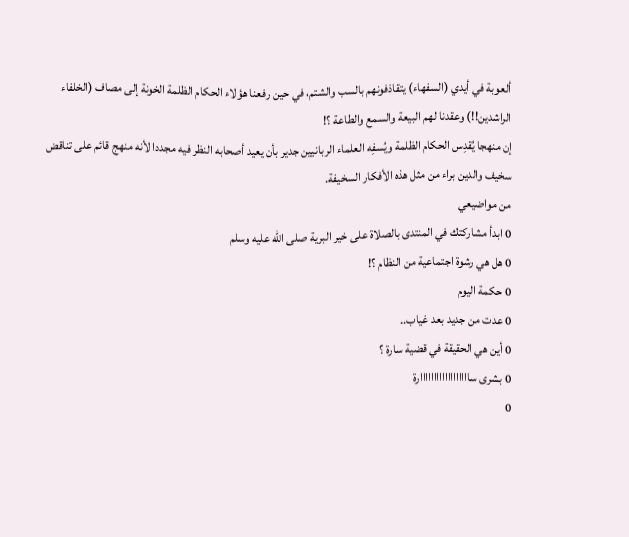ألعوبة في أيدي (السفهاء) يتقاذفونهم بالسب والشتم، في حين رفعنا هؤلاء الحكام الظلمة الخونة إلى مصاف (الخلفاء الراشدين!!) وعقدنا لهم البيعة والسمع والطاعة ؟!
إن منهجا يُقدِس الحكام الظلمة ويُسفِه العلماء الربانيين جدير بأن يعيد أصحابه النظر فيه مجددا لأنه منهج قائم على تناقض سخيف والدين براء من مثل هذه الأفكار السخيفة.
من مواضيعي
0 ابدأ مشاركتك في المنتدى بالصلاة على خير البرية صلى الله عليه وسلم
0 هل هي رشوة اجتماعية من النظام ؟!
0 حكمة اليوم
0 عدت من جديد بعد غياب..
0 أين هي الحقيقة في قضية سارة ؟
0 بشرى ساااااااااااااااااارة
0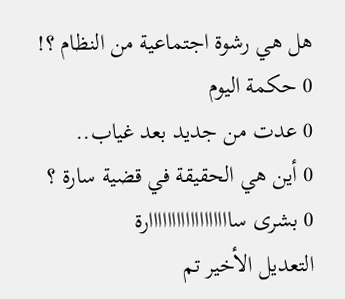هل هي رشوة اجتماعية من النظام ؟!
0 حكمة اليوم
0 عدت من جديد بعد غياب..
0 أين هي الحقيقة في قضية سارة ؟
0 بشرى ساااااااااااااااااارة
التعديل الأخير تم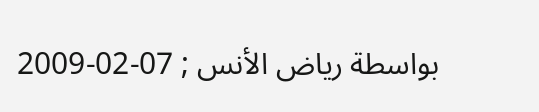بواسطة رياض الأنس ; 07-02-2009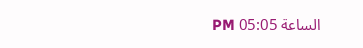الساعة 05:05 PM